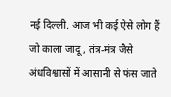नई दिल्ली. आज भी कई ऐसे लोग हैं जो काला जादू, तंत्र-मंत्र जैसे अंधविश्वासों में आसानी से फंस जाते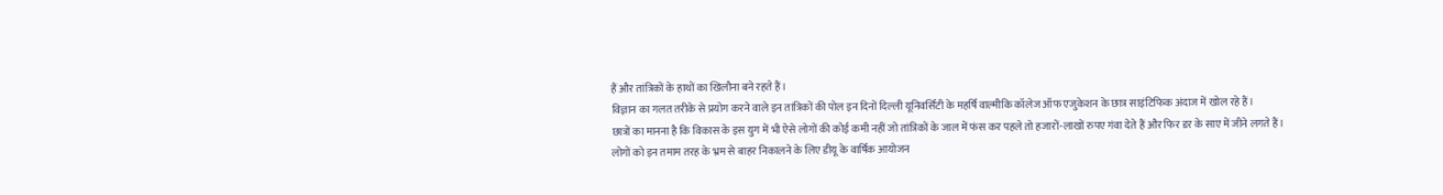हैं और तांत्रिकों के हाथों का खिलौना बने रहते हैं।
विज्ञान का गलत तरीके से प्रयोग करने वाले इन तांत्रिकों की पोल इन दिनों दिल्ली यूनिवर्सिटी के महर्षि वाल्मीकि कॉलेज ऑफ एजुकेशन के छात्र साइंटिफिक अंदाज में खोल रहे हैं।
छात्रों का मानना है कि विकास के इस युग में भी ऐसे लोगों की कोई कमी नहीं जो तांत्रिकों के जाल में फंस कर पहले तो हजारों-लाखों रुपए गंवा देते हैं और फिर डर के साए में जीने लगते हैं।
लोगों को इन तमाम तरह के भ्रम से बाहर निकालने के लिए डीयू के वार्षिक आयोजन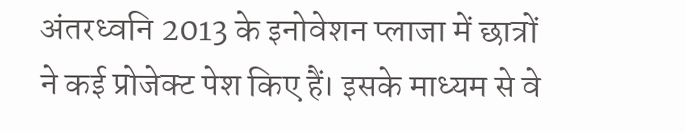अंतरध्वनि 2013 के इनोवेशन प्लाजा में छात्रों ने कई प्रोजेक्ट पेश किए हैं। इसके माध्यम से वे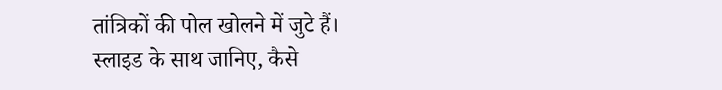तांत्रिकों की पोल खोलने में जुटे हैं।
स्लाइड के साथ जानिए, कैसे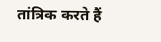तांत्रिक करते हैं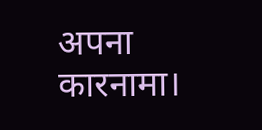अपना कारनामा।